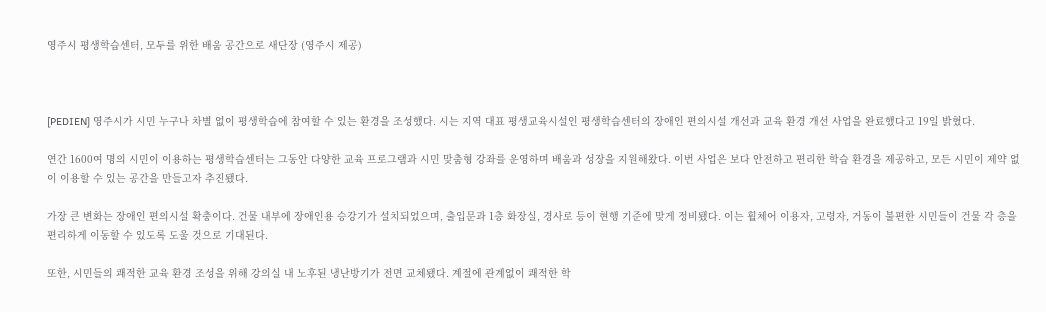영주시 평생학습센터, 모두를 위한 배움 공간으로 새단장 (영주시 제공)



[PEDIEN] 영주시가 시민 누구나 차별 없이 평생학습에 참여할 수 있는 환경을 조성했다. 시는 지역 대표 평생교육시설인 평생학습센터의 장애인 편의시설 개선과 교육 환경 개선 사업을 완료했다고 19일 밝혔다.

연간 1600여 명의 시민이 이용하는 평생학습센터는 그동안 다양한 교육 프로그램과 시민 맞춤형 강좌를 운영하며 배움과 성장을 지원해왔다. 이번 사업은 보다 안전하고 편리한 학습 환경을 제공하고, 모든 시민이 제약 없이 이용할 수 있는 공간을 만들고자 추진됐다.

가장 큰 변화는 장애인 편의시설 확충이다. 건물 내부에 장애인용 승강기가 설치되었으며, 출입문과 1층 화장실, 경사로 등이 현행 기준에 맞게 정비됐다. 이는 휠체어 이용자, 고령자, 거동이 불편한 시민들이 건물 각 층을 편리하게 이동할 수 있도록 도울 것으로 기대된다.

또한, 시민들의 쾌적한 교육 환경 조성을 위해 강의실 내 노후된 냉난방기가 전면 교체됐다. 계절에 관계없이 쾌적한 학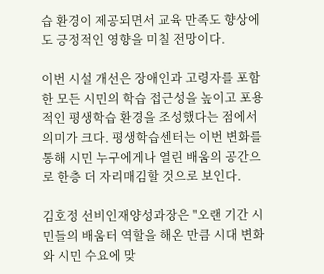습 환경이 제공되면서 교육 만족도 향상에도 긍정적인 영향을 미칠 전망이다.

이번 시설 개선은 장애인과 고령자를 포함한 모든 시민의 학습 접근성을 높이고 포용적인 평생학습 환경을 조성했다는 점에서 의미가 크다. 평생학습센터는 이번 변화를 통해 시민 누구에게나 열린 배움의 공간으로 한층 더 자리매김할 것으로 보인다.

김호정 선비인재양성과장은 "오랜 기간 시민들의 배움터 역할을 해온 만큼 시대 변화와 시민 수요에 맞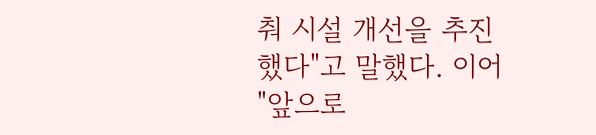춰 시설 개선을 추진했다"고 말했다. 이어 "앞으로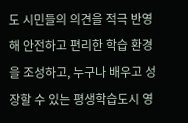도 시민들의 의견을 적극 반영해 안전하고 편리한 학습 환경을 조성하고, 누구나 배우고 성장할 수 있는 평생학습도시 영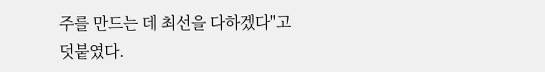주를 만드는 데 최선을 다하겠다"고 덧붙였다.